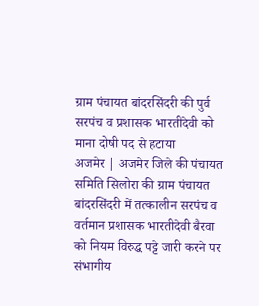ग्राम पंचायत बांदरसिंदरी की पुर्व सरपंच व प्रशासक भारतीदेवी को माना दोषी पद से हटाया
अजमेर | अजमेर जिले की पंचायत समिति सिलोरा की ग्राम पंचायत बांदरसिंदरी में तत्कालीन सरपंच व वर्तमान प्रशासक भारतीदेवी बैरवा को नियम विरुद्ध पट्टे जारी करने पर संभागीय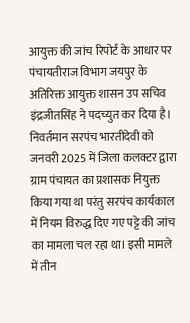आयुक्त की जांच रिपोर्ट के आधार पर पंचायतीराज विभाग जयपुर के अतिरिक्त आयुक्त शासन उप सचिव इंद्रजीतसिंह ने पदच्युत कर दिया है। निवर्तमान सरपंच भारतीदेवी को जनवरी 2025 में जिला कलक्टर द्वारा ग्राम पंचायत का प्रशासक नियुक्त किया गया था परंतु सरपंच कार्यकाल में नियम विरुद्ध दिए गए पट्टे की जांच का मामला चल रहा था। इसी मामले में तीन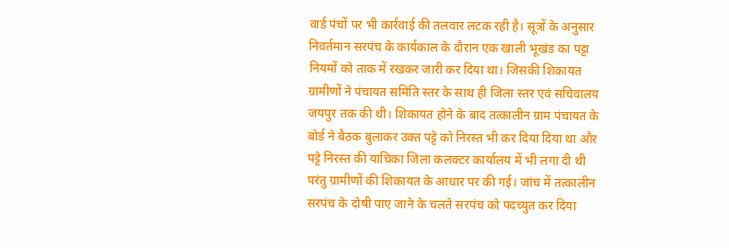वार्ड पंचों पर भी कार्रवाई की तलवार लटक रही है। सूत्रों के अनुसार निवर्तमान सरपंच के कार्यकाल के दौरान एक खाली भूखंड का पट्टा नियमों को ताक में रखकर जारी कर दिया था। जिसकी शिकायत ग्रामीणों ने पंचायत समिति स्तर के साथ ही जिला स्तर एवं सचिवालय जयपुर तक की थी। शिकायत होने के बाद तत्कालीन ग्राम पंचायत के बोर्ड ने बैठक बुलाकर उक्त पट्टे को निरस्त भी कर दिया दिया था और पट्टे निरस्त की याचिका जिला कलक्टर कार्यालय में भी लगा दी थी परंतु ग्रामीणों की शिकायत के आधार पर की गई। जांच में तत्कालीन सरपंच के दोषी पाए जाने के चलते सरपंच को पदच्युत कर दिया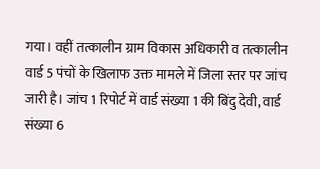गया। वहीं तत्कालीन ग्राम विकास अधिकारी व तत्कालीन वार्ड 5 पंचों के खिलाफ उक्त मामले में जिला स्तर पर जांच जारी है। जांच 1 रिपोर्ट में वार्ड संख्या 1 की बिंदु देवी, वार्ड संख्या 6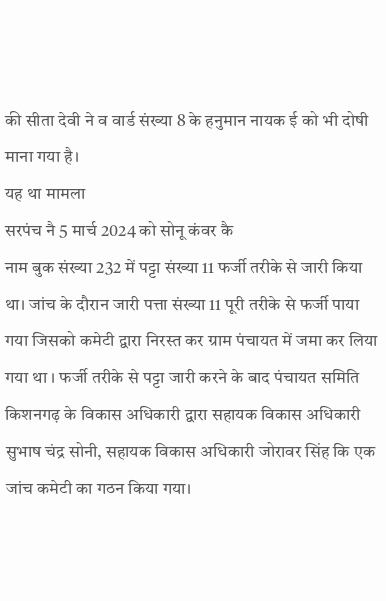की सीता देवी ने व वार्ड संख्या 8 के हनुमान नायक ई को भी दोषी माना गया है।
यह था मामला
सरपंच नै 5 मार्च 2024 को सोनू कंवर कै
नाम बुक संख्या 232 में पट्टा संख्या 11 फर्जी तरीके से जारी किया था। जांच के दौरान जारी पत्ता संख्या 11 पूरी तरीके से फर्जी पाया गया जिसको कमेटी द्वारा निरस्त कर ग्राम पंचायत में जमा कर लिया गया था । फर्जी तरीके से पट्टा जारी करने के बाद पंचायत समिति किशनगढ़ के विकास अधिकारी द्वारा सहायक विकास अधिकारी सुभाष चंद्र सोनी, सहायक विकास अधिकारी जोरावर सिंह कि एक जांच कमेटी का गठन किया गया।